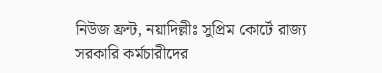নিউজ ফ্রন্ট, নয়াদিল্লীঃ সুপ্রিম কোর্টে রাজ্য সরকারি কর্মচারীদের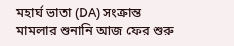মহার্ঘ ভাতা (DA) সংক্রান্ত মামলার শুনানি আজ ফের শুরু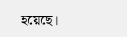হয়েছে।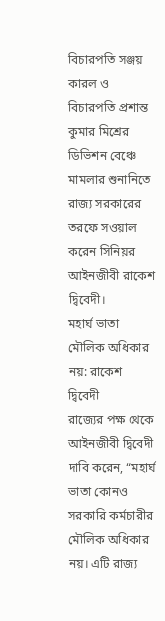বিচারপতি সঞ্জয় কারল ও বিচারপতি প্রশান্ত কুমার মিশ্রের ডিভিশন বেঞ্চে মামলার শুনানিতে রাজ্য সরকারের তরফে সওয়াল করেন সিনিয়র আইনজীবী রাকেশ দ্বিবেদী।
মহার্ঘ ভাতা মৌলিক অধিকার নয়: রাকেশ দ্বিবেদী
রাজ্যের পক্ষ থেকে আইনজীবী দ্বিবেদী দাবি করেন, “মহার্ঘ ভাতা কোনও সরকারি কর্মচারীর মৌলিক অধিকার নয়। এটি রাজ্য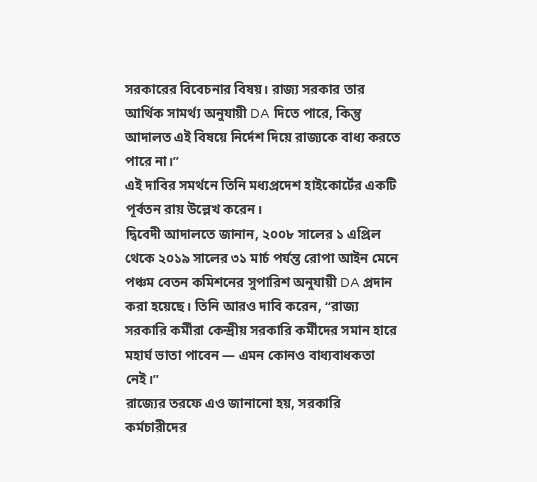সরকারের বিবেচনার বিষয়। রাজ্য সরকার তার আর্থিক সামর্থ্য অনুযায়ী DA দিতে পারে, কিন্তু আদালত এই বিষয়ে নির্দেশ দিয়ে রাজ্যকে বাধ্য করতে পারে না।”
এই দাবির সমর্থনে তিনি মধ্যপ্রদেশ হাইকোর্টের একটি পূর্বতন রায় উল্লেখ করেন।
দ্বিবেদী আদালতে জানান, ২০০৮ সালের ১ এপ্রিল থেকে ২০১৯ সালের ৩১ মার্চ পর্যন্ত রোপা আইন মেনে পঞ্চম বেতন কমিশনের সুপারিশ অনুযায়ী DA প্রদান করা হয়েছে। তিনি আরও দাবি করেন, “রাজ্য সরকারি কর্মীরা কেন্দ্রীয় সরকারি কর্মীদের সমান হারে মহার্ঘ ভাতা পাবেন — এমন কোনও বাধ্যবাধকতা নেই।”
রাজ্যের তরফে এও জানানো হয়, সরকারি কর্মচারীদের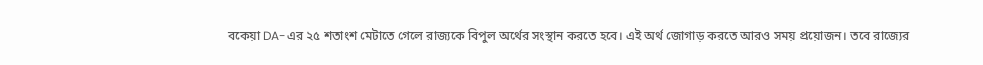বকেয়া DA-এর ২৫ শতাংশ মেটাতে গেলে রাজ্যকে বিপুল অর্থের সংস্থান করতে হবে। এই অর্থ জোগাড় করতে আরও সময় প্রয়োজন। তবে রাজ্যের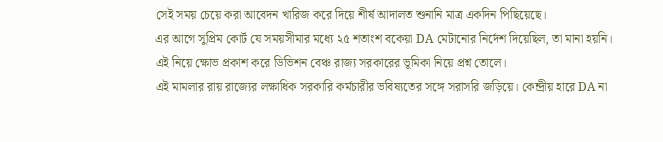সেই সময় চেয়ে করা আবেদন খারিজ করে দিয়ে শীর্ষ আদালত শুনানি মাত্র একদিন পিছিয়েছে।
এর আগে সুপ্রিম কোর্ট যে সময়সীমার মধ্যে ২৫ শতাংশ বকেয়া DA মেটানোর নির্দেশ দিয়েছিল, তা মানা হয়নি। এই নিয়ে ক্ষোভ প্রকাশ করে ডিভিশন বেঞ্চ রাজ্য সরকারের ভূমিকা নিয়ে প্রশ্ন তোলে।
এই মামলার রায় রাজ্যের লক্ষাধিক সরকারি কর্মচারীর ভবিষ্যতের সঙ্গে সরাসরি জড়িয়ে। কেন্দ্রীয় হারে DA না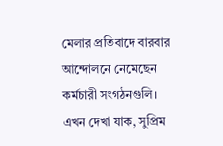মেলার প্রতিবাদে বারবার আন্দোলনে নেমেছেন কর্মচারী সংগঠনগুলি। এখন দেখা যাক, সুপ্রিম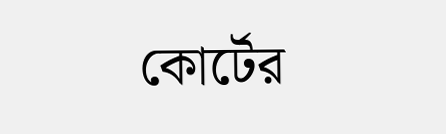কোর্টের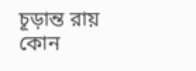চূড়ান্ত রায় কোন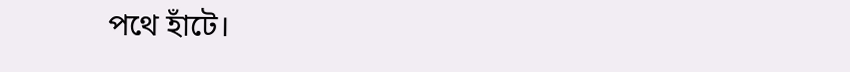পথে হাঁটে।